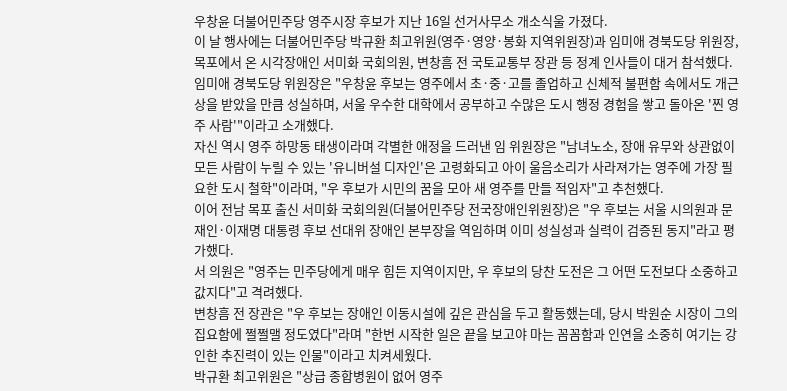우창윤 더불어민주당 영주시장 후보가 지난 16일 선거사무소 개소식울 가졌다.
이 날 행사에는 더불어민주당 박규환 최고위원(영주·영양·봉화 지역위원장)과 임미애 경북도당 위원장, 목포에서 온 시각장애인 서미화 국회의원, 변창흠 전 국토교통부 장관 등 정계 인사들이 대거 참석했다.
임미애 경북도당 위원장은 "우창윤 후보는 영주에서 초·중·고를 졸업하고 신체적 불편함 속에서도 개근상을 받았을 만큼 성실하며, 서울 우수한 대학에서 공부하고 수많은 도시 행정 경험을 쌓고 돌아온 '찐 영주 사람'"이라고 소개했다.
자신 역시 영주 하망동 태생이라며 각별한 애정을 드러낸 임 위원장은 "남녀노소, 장애 유무와 상관없이 모든 사람이 누릴 수 있는 '유니버설 디자인'은 고령화되고 아이 울음소리가 사라져가는 영주에 가장 필요한 도시 철학"이라며, "우 후보가 시민의 꿈을 모아 새 영주를 만들 적임자"고 추천했다.
이어 전남 목포 출신 서미화 국회의원(더불어민주당 전국장애인위원장)은 "우 후보는 서울 시의원과 문재인·이재명 대통령 후보 선대위 장애인 본부장을 역임하며 이미 성실성과 실력이 검증된 동지"라고 평가했다.
서 의원은 "영주는 민주당에게 매우 힘든 지역이지만, 우 후보의 당찬 도전은 그 어떤 도전보다 소중하고 값지다"고 격려했다.
변창흠 전 장관은 "우 후보는 장애인 이동시설에 깊은 관심을 두고 활동했는데, 당시 박원순 시장이 그의 집요함에 쩔쩔맬 정도였다"라며 "한번 시작한 일은 끝을 보고야 마는 꼼꼼함과 인연을 소중히 여기는 강인한 추진력이 있는 인물"이라고 치켜세웠다.
박규환 최고위원은 "상급 종합병원이 없어 영주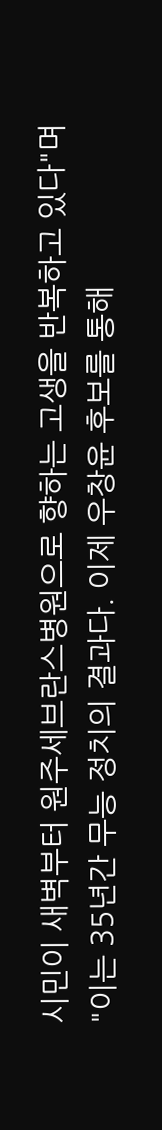시민이 새벽부터 원주세브란스병원으로 향하는 고생을 반복하고 있다"며 "이는 35년간 무능 정치의 결과다. 이제 우창윤 후보를 통해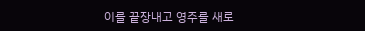이를 끝장내고 영주를 새로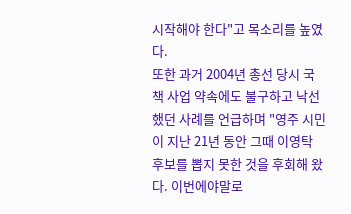시작해야 한다"고 목소리를 높였다.
또한 과거 2004년 총선 당시 국책 사업 약속에도 불구하고 낙선했던 사례를 언급하며 "영주 시민이 지난 21년 동안 그때 이영탁 후보를 뽑지 못한 것을 후회해 왔다. 이번에야말로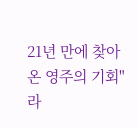21년 만에 찾아온 영주의 기회"라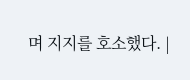며 지지를 호소했다. |